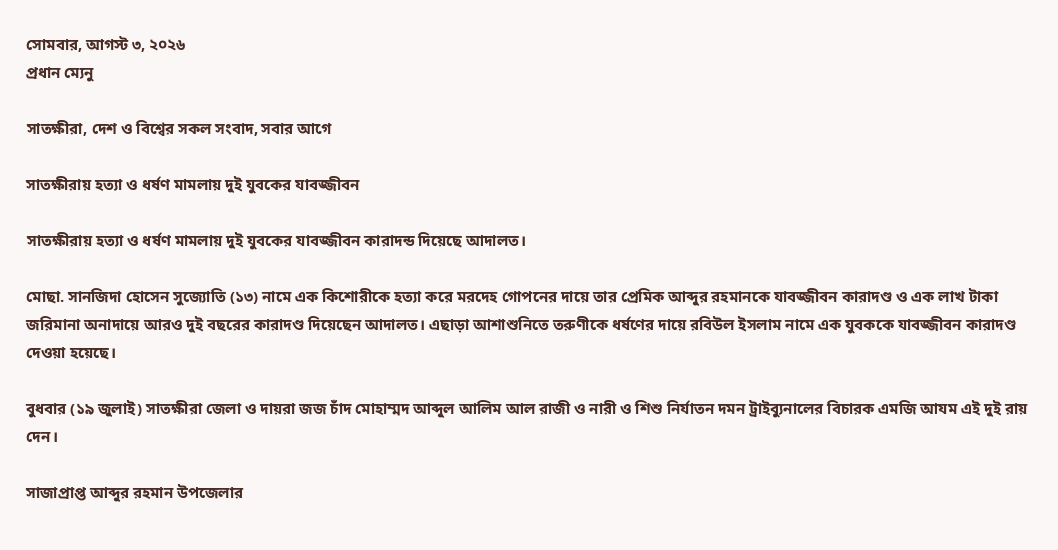সোমবার, আগস্ট ৩, ২০২৬
প্রধান ম্যেনু

সাতক্ষীরা, দেশ ও বিশ্বের সকল সংবাদ, সবার আগে

সাতক্ষীরায় হত্যা ও ধর্ষণ মামলায় দুই যুবকের যাবজ্জীবন

সাতক্ষীরায় হত্যা ও ধর্ষণ মামলায় দুই যুবকের যাবজ্জীবন কারাদন্ড দিয়েছে আদালত।

মোছা. সানজিদা হোসেন সুজ্যোতি (১৩) নামে এক কিশোরীকে হত্যা করে মরদেহ গোপনের দায়ে তার প্রেমিক আব্দুর রহমানকে যাবজ্জীবন কারাদণ্ড ও এক লাখ টাকা জরিমানা অনাদায়ে আরও দুই বছরের কারাদণ্ড দিয়েছেন আদালত। এছাড়া আশাশুনিতে তরুণীকে ধর্ষণের দায়ে রবিউল ইসলাম নামে এক যুবককে যাবজ্জীবন কারাদণ্ড দেওয়া হয়েছে।

বুধবার (১৯ জুলাই) সাতক্ষীরা জেলা ও দায়রা জজ চাঁদ মোহাম্মদ আব্দুল আলিম আল রাজী ও নারী ও শিশু নির্যাতন দমন ট্রাইব্যুনালের বিচারক এমজি আযম এই দুই রায় দেন।

সাজাপ্রাপ্ত আব্দুর রহমান উপজেলার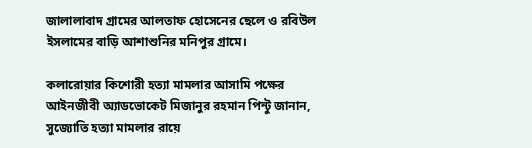জালালাবাদ গ্রামের আলতাফ হোসেনের ছেলে ও রবিউল ইসলামের বাড়ি আশাশুনির মনিপুর গ্রামে।

কলারোয়ার কিশোরী হত্যা মামলার আসামি পক্ষের আইনজীবী অ্যাডভোকেট মিজানুর রহমান পিন্টু জানান, সুজ্যোতি হত্যা মামলার রায়ে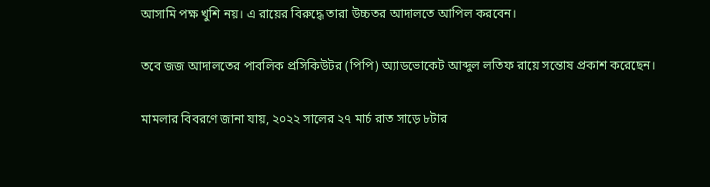আসামি পক্ষ খুশি নয়। এ রায়ের বিরুদ্ধে তারা উচ্চতর আদালতে আপিল করবেন।

তবে জজ আদালতের পাবলিক প্রসিকিউটর (পিপি) অ্যাডভোকেট আব্দুল লতিফ রায়ে সন্তোষ প্রকাশ করেছেন।

মামলার বিবরণে জানা যায়, ২০২২ সালের ২৭ মার্চ রাত সাড়ে ৮টার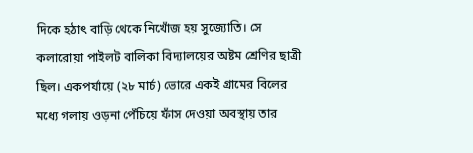দিকে হঠাৎ বাড়ি থেকে নিখোঁজ হয় সুজ্যোতি। সে কলারোয়া পাইলট বালিকা বিদ্যালয়ের অষ্টম শ্রেণির ছাত্রী ছিল। একপর্যায়ে (২৮ মার্চ) ভোরে একই গ্রামের বিলের মধ্যে গলায় ওড়না পেঁচিয়ে ফাঁস দেওয়া অবস্থায় তার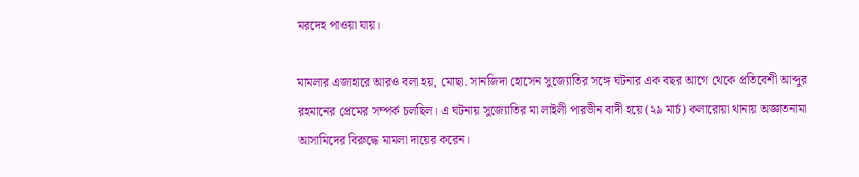মরদেহ পাওয়া যায়।

মামলার এজাহারে আরও বলা হয়, মোছা. সানজিদা হোসেন সুজ্যোতির সঙ্গে ঘটনার এক বছর আগে থেকে প্রতিবেশী আব্দুর রহমানের প্রেমের সম্পর্ক চলছিল। এ ঘটনায় সুজ্যোতির মা লাইলী পারভীন বাদী হয়ে (২৯ মার্চ) কলারোয়া থানায় অজ্ঞাতনামা আসামিদের বিরুদ্ধে মামলা দায়ের করেন।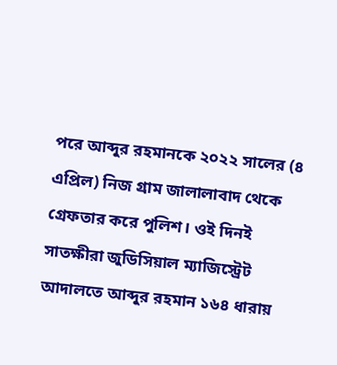পরে আব্দুর রহমানকে ২০২২ সালের (৪ এপ্রিল) নিজ গ্রাম জালালাবাদ থেকে গ্রেফতার করে পুলিশ। ওই দিনই সাতক্ষীরা জুডিসিয়াল ম্যাজিস্ট্রেট আদালতে আব্দুর রহমান ১৬৪ ধারায়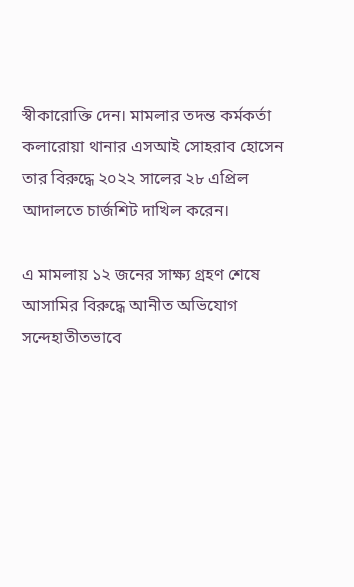স্বীকারোক্তি দেন। মামলার তদন্ত কর্মকর্তা কলারোয়া থানার এসআই সোহরাব হোসেন তার বিরুদ্ধে ২০২২ সালের ২৮ এপ্রিল আদালতে চার্জশিট দাখিল করেন।

এ মামলায় ১২ জনের সাক্ষ্য গ্রহণ শেষে আসামির বিরুদ্ধে আনীত অভিযোগ সন্দেহাতীতভাবে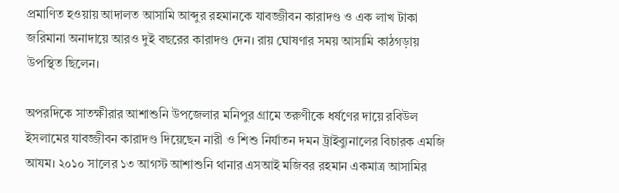প্রমাণিত হওয়ায় আদালত আসামি আব্দুর রহমানকে যাবজ্জীবন কারাদণ্ড ও এক লাখ টাকা জরিমানা অনাদায়ে আরও দুই বছরের কারাদণ্ড দেন। রায় ঘোষণার সময় আসামি কাঠগড়ায় উপস্থিত ছিলেন।

অপরদিকে সাতক্ষীরার আশাশুনি উপজেলার মনিপুর গ্রামে তরুণীকে ধর্ষণের দায়ে রবিউল ইসলামের যাবজ্জীবন কারাদণ্ড দিয়েছেন নারী ও শিশু নির্যাতন দমন ট্রাইব্যুনালের বিচারক এমজি আযম। ২০১০ সালের ১৩ আগস্ট আশাশুনি থানার এসআই মজিবর রহমান একমাত্র আসামির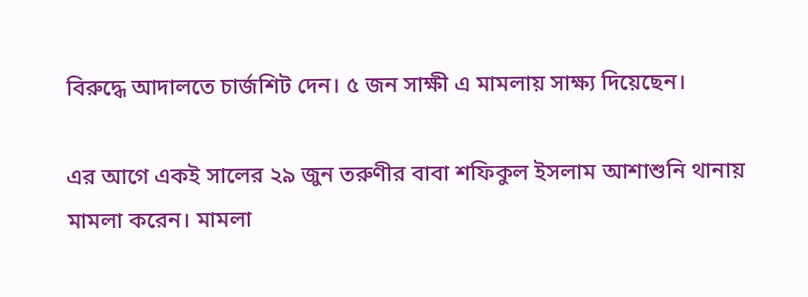বিরুদ্ধে আদালতে চার্জশিট দেন। ৫ জন সাক্ষী এ মামলায় সাক্ষ্য দিয়েছেন।

এর আগে একই সালের ২৯ জুন তরুণীর বাবা শফিকুল ইসলাম আশাশুনি থানায় মামলা করেন। মামলা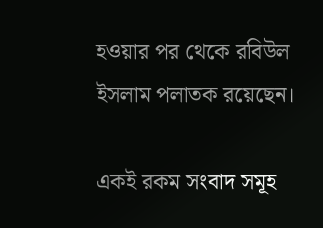হওয়ার পর থেকে রবিউল ইসলাম পলাতক রয়েছেন।

একই রকম সংবাদ সমূহ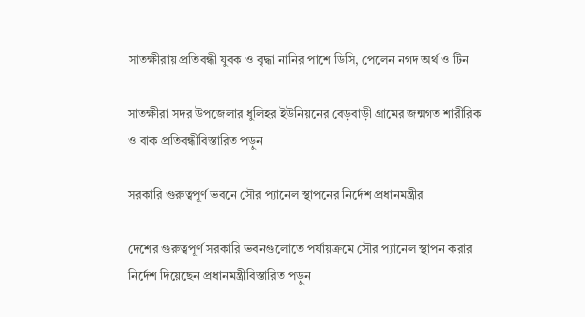সাতক্ষীরায় প্রতিবন্ধী যুবক ও বৃদ্ধা নানির পাশে ডিসি, পেলেন নগদ অর্থ ও টিন

সাতক্ষীরা সদর উপজেলার ধুলিহর ইউনিয়নের বেড়বাড়ী গ্রামের জন্মগত শারীরিক ও বাক প্রতিবন্ধীবিস্তারিত পড়ুন

সরকারি গুরুত্বপূর্ণ ভবনে সৌর প্যানেল স্থাপনের নির্দেশ প্রধানমন্ত্রীর

দেশের গুরুত্বপূর্ণ সরকারি ভবনগুলোতে পর্যায়ক্রমে সৌর প্যানেল স্থাপন করার নির্দেশ দিয়েছেন প্রধানমন্ত্রীবিস্তারিত পড়ুন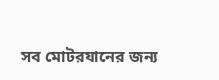সব মোটরযানের জন্য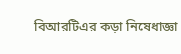বিআরটিএর কড়া নিষেধাজ্ঞা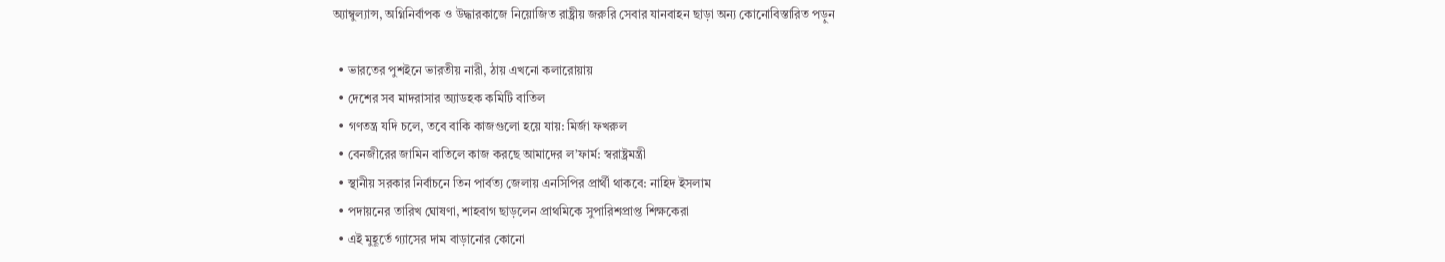অ্যাম্বুল্যান্স, অগ্নিনির্বাপক ও উদ্ধারকাজে নিয়োজিত রাষ্ট্রীয় জরুরি সেবার যানবাহন ছাড়া অন্য কোনোবিস্তারিত পড়ুন

  • ভারতের পুশইনে ভারতীয় নারী, ঠায় এখনো কলারোয়ায়
  • দেশের সব মাদরাসার অ্যাডহক কমিটি বাতিল
  • গণতন্ত্র যদি চলে, তবে বাকি কাজগুলো হয়ে যায়: মির্জা ফখরুল
  • বেনজীরের জামিন বাতিলে কাজ করছে আমাদের ল’ফার্ম: স্বরাষ্ট্রমন্ত্রী
  • স্থানীয় সরকার নির্বাচনে তিন পার্বত্য জেলায় এনসিপির প্রার্থী থাকবে: নাহিদ ইসলাম
  • পদায়নের তারিখ ঘোষণা, শাহবাগ ছাড়লেন প্রাথমিকে সুপারিশপ্রাপ্ত শিক্ষকেরা
  • এই মুহূর্তে গ্যাসের দাম বাড়ানোর কোনো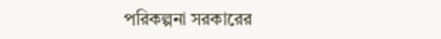পরিকল্পনা সরকারের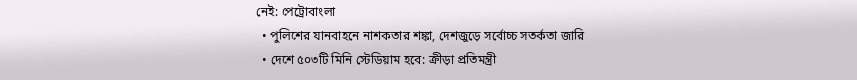নেই: পেট্রোবাংলা
  • পুলিশের যানবাহনে নাশকতার শঙ্কা, দেশজুড়ে সর্বোচ্চ সতর্কতা জারি
  • দেশে ৫০৩টি মিনি স্টেডিয়াম হবে: ক্রীড়া প্রতিমন্ত্রী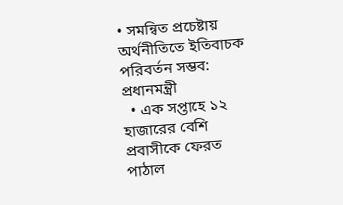• সমন্বিত প্রচেষ্টায় অর্থনীতিতে ইতিবাচক পরিবর্তন সম্ভব: প্রধানমন্ত্রী
  • এক সপ্তাহে ১২ হাজারের বেশি প্রবাসীকে ফেরত পাঠাল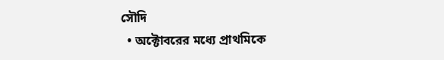সৌদি
  • অক্টোবরের মধ্যে প্রাথমিকে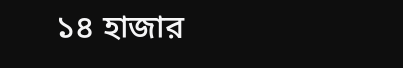১৪ হাজার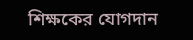শিক্ষকের যোগদান